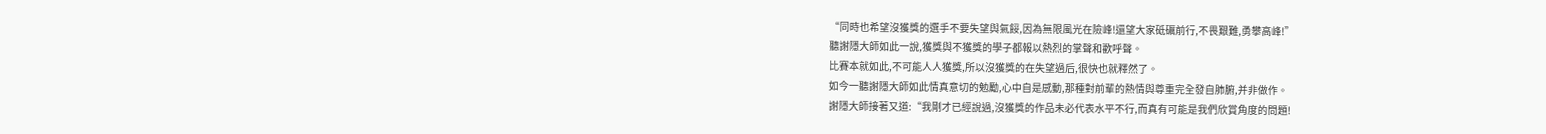“同時也希望沒獲獎的選手不要失望與氣餒,因為無限風光在險峰!還望大家砥礪前行,不畏艱難,勇攀高峰!”
聽謝隱大師如此一說,獲獎與不獲獎的學子都報以熱烈的掌聲和歡呼聲。
比賽本就如此,不可能人人獲獎,所以沒獲獎的在失望過后,很快也就釋然了。
如今一聽謝隱大師如此情真意切的勉勵,心中自是感動,那種對前輩的熱情與尊重完全發自肺腑,并非做作。
謝隱大師接著又道:“我剛才已經說過,沒獲獎的作品未必代表水平不行,而真有可能是我們欣賞角度的問題!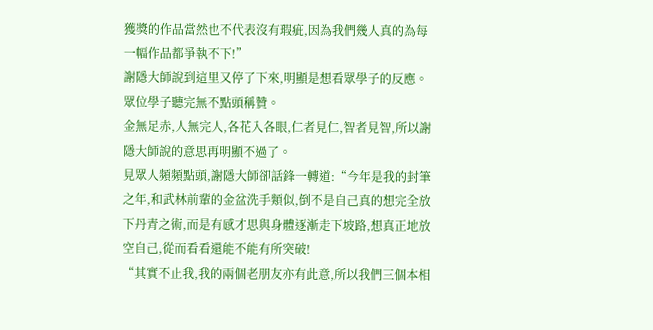獲獎的作品當然也不代表沒有瑕疵,因為我們幾人真的為每一幅作品都爭執不下!”
謝隱大師說到這里又停了下來,明顯是想看眾學子的反應。
眾位學子聽完無不點頭稱贊。
金無足赤,人無完人,各花入各眼,仁者見仁,智者見智,所以謝隱大師說的意思再明顯不過了。
見眾人頻頻點頭,謝隱大師卻話鋒一轉道:“今年是我的封筆之年,和武林前輩的金盆洗手類似,倒不是自己真的想完全放下丹青之術,而是有感才思與身體逐漸走下坡路,想真正地放空自己,從而看看還能不能有所突破!
“其實不止我,我的兩個老朋友亦有此意,所以我們三個本相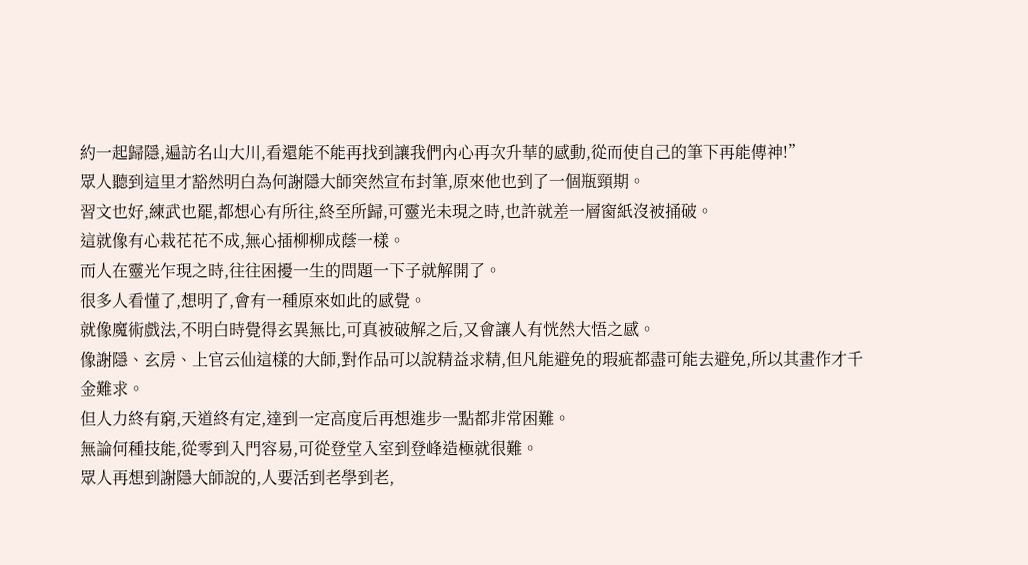約一起歸隱,遍訪名山大川,看還能不能再找到讓我們內心再次升華的感動,從而使自己的筆下再能傳神!”
眾人聽到這里才豁然明白為何謝隱大師突然宣布封筆,原來他也到了一個瓶頸期。
習文也好,練武也罷,都想心有所往,終至所歸,可靈光未現之時,也許就差一層窗紙沒被捅破。
這就像有心栽花花不成,無心插柳柳成蔭一樣。
而人在靈光乍現之時,往往困擾一生的問題一下子就解開了。
很多人看懂了,想明了,會有一種原來如此的感覺。
就像魔術戲法,不明白時覺得玄異無比,可真被破解之后,又會讓人有恍然大悟之感。
像謝隱、玄房、上官云仙這樣的大師,對作品可以說精益求精,但凡能避免的瑕疵都盡可能去避免,所以其畫作才千金難求。
但人力終有窮,天道終有定,達到一定高度后再想進步一點都非常困難。
無論何種技能,從零到入門容易,可從登堂入室到登峰造極就很難。
眾人再想到謝隱大師說的,人要活到老學到老,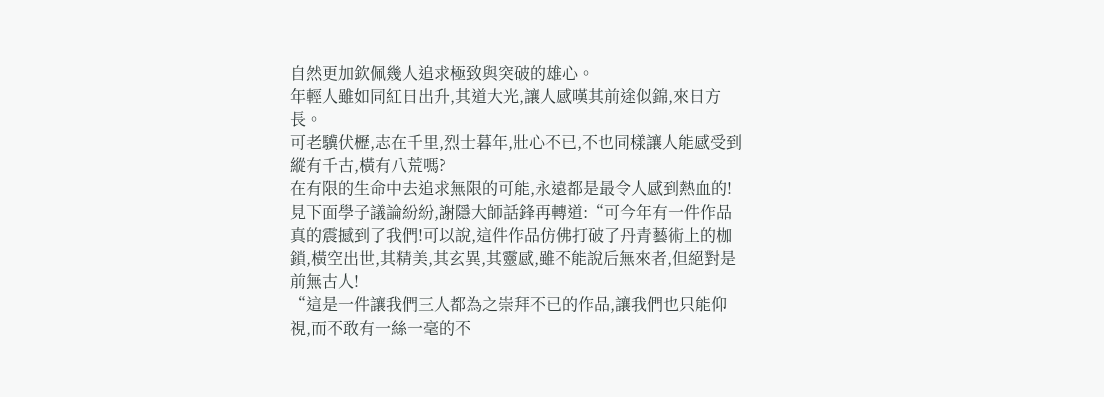自然更加欽佩幾人追求極致與突破的雄心。
年輕人雖如同紅日出升,其道大光,讓人感嘆其前途似錦,來日方長。
可老驥伏櫪,志在千里,烈士暮年,壯心不已,不也同樣讓人能感受到縱有千古,橫有八荒嗎?
在有限的生命中去追求無限的可能,永遠都是最令人感到熱血的!
見下面學子議論紛紛,謝隱大師話鋒再轉道:“可今年有一件作品真的震撼到了我們!可以說,這件作品仿佛打破了丹青藝術上的枷鎖,橫空出世,其精美,其玄異,其靈感,雖不能說后無來者,但絕對是前無古人!
“這是一件讓我們三人都為之崇拜不已的作品,讓我們也只能仰視,而不敢有一絲一毫的不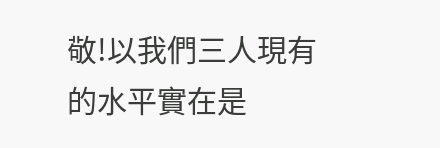敬!以我們三人現有的水平實在是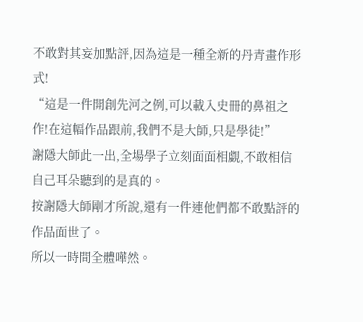不敢對其妄加點評,因為這是一種全新的丹青畫作形式!
“這是一件開創先河之例,可以載入史冊的鼻祖之作!在這幅作品跟前,我們不是大師,只是學徒!”
謝隱大師此一出,全場學子立刻面面相覷,不敢相信自己耳朵聽到的是真的。
按謝隱大師剛才所說,還有一件連他們都不敢點評的作品面世了。
所以一時間全體嘩然。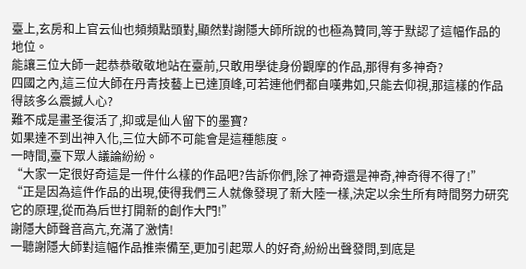臺上,玄房和上官云仙也頻頻點頭對,顯然對謝隱大師所說的也極為贊同,等于默認了這幅作品的地位。
能讓三位大師一起恭恭敬敬地站在臺前,只敢用學徒身份觀摩的作品,那得有多神奇?
四國之內,這三位大師在丹青技藝上已達頂峰,可若連他們都自嘆弗如,只能去仰視,那這樣的作品得該多么震撼人心?
難不成是畫圣復活了,抑或是仙人留下的墨寶?
如果達不到出神入化,三位大師不可能會是這種態度。
一時間,臺下眾人議論紛紛。
“大家一定很好奇這是一件什么樣的作品吧?告訴你們,除了神奇還是神奇,神奇得不得了!”
“正是因為這件作品的出現,使得我們三人就像發現了新大陸一樣,決定以余生所有時間努力研究它的原理,從而為后世打開新的創作大門!”
謝隱大師聲音高亢,充滿了激情!
一聽謝隱大師對這幅作品推崇備至,更加引起眾人的好奇,紛紛出聲發問,到底是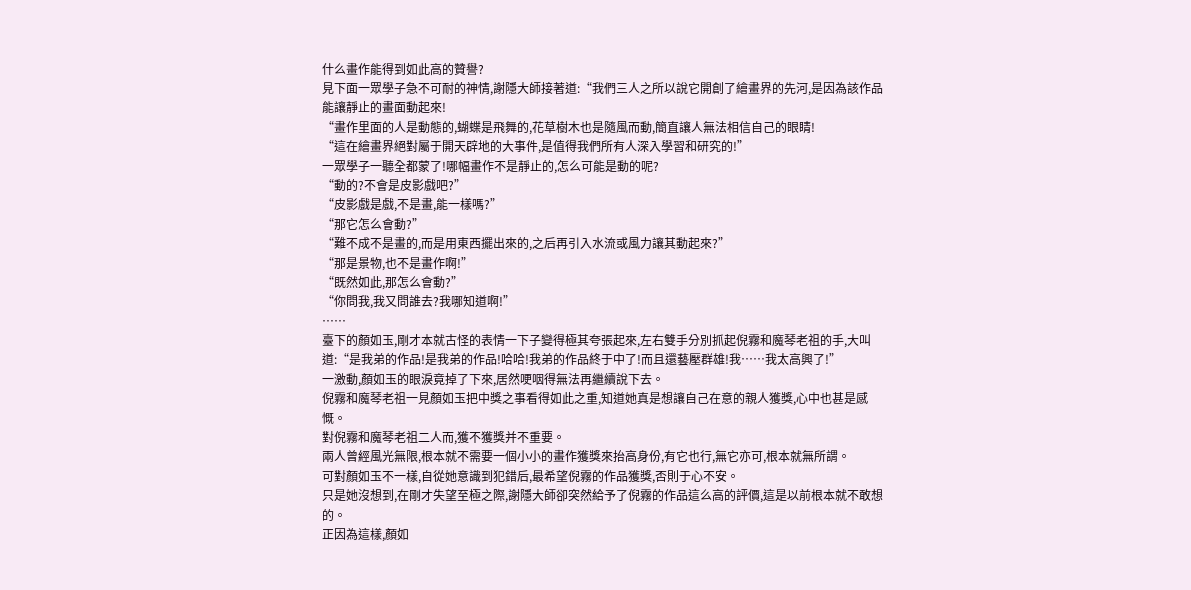什么畫作能得到如此高的贊譽?
見下面一眾學子急不可耐的神情,謝隱大師接著道:“我們三人之所以說它開創了繪畫界的先河,是因為該作品能讓靜止的畫面動起來!
“畫作里面的人是動態的,蝴蝶是飛舞的,花草樹木也是隨風而動,簡直讓人無法相信自己的眼睛!
“這在繪畫界絕對屬于開天辟地的大事件,是值得我們所有人深入學習和研究的!”
一眾學子一聽全都蒙了!哪幅畫作不是靜止的,怎么可能是動的呢?
“動的?不會是皮影戲吧?”
“皮影戲是戲,不是畫,能一樣嗎?”
“那它怎么會動?”
“難不成不是畫的,而是用東西擺出來的,之后再引入水流或風力讓其動起來?”
“那是景物,也不是畫作啊!”
“既然如此,那怎么會動?”
“你問我,我又問誰去?我哪知道啊!”
……
臺下的顏如玉,剛才本就古怪的表情一下子變得極其夸張起來,左右雙手分別抓起倪霧和魔琴老祖的手,大叫道:“是我弟的作品!是我弟的作品!哈哈!我弟的作品終于中了!而且還藝壓群雄!我……我太高興了!”
一激動,顏如玉的眼淚竟掉了下來,居然哽咽得無法再繼續說下去。
倪霧和魔琴老祖一見顏如玉把中獎之事看得如此之重,知道她真是想讓自己在意的親人獲獎,心中也甚是感慨。
對倪霧和魔琴老祖二人而,獲不獲獎并不重要。
兩人曾經風光無限,根本就不需要一個小小的畫作獲獎來抬高身份,有它也行,無它亦可,根本就無所謂。
可對顏如玉不一樣,自從她意識到犯錯后,最希望倪霧的作品獲獎,否則于心不安。
只是她沒想到,在剛才失望至極之際,謝隱大師卻突然給予了倪霧的作品這么高的評價,這是以前根本就不敢想的。
正因為這樣,顏如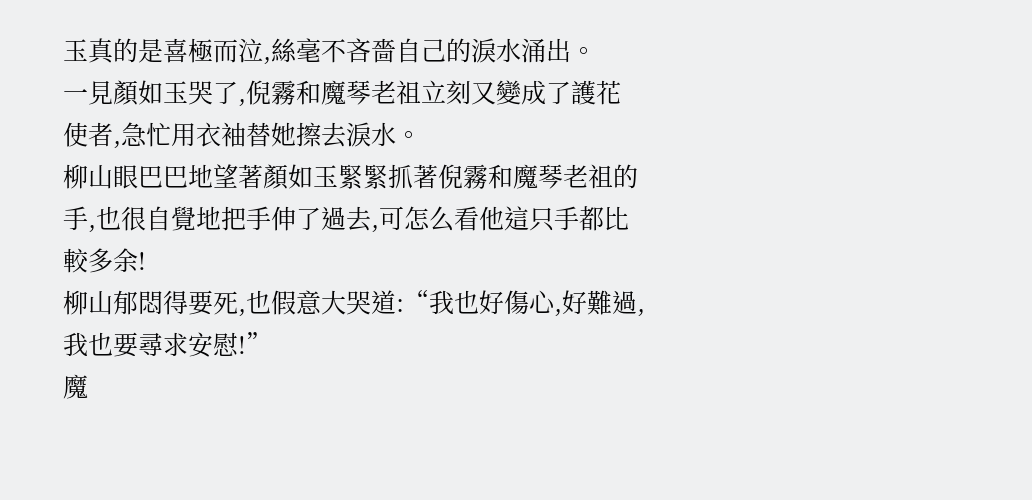玉真的是喜極而泣,絲毫不吝嗇自己的淚水涌出。
一見顏如玉哭了,倪霧和魔琴老祖立刻又變成了護花使者,急忙用衣袖替她擦去淚水。
柳山眼巴巴地望著顏如玉緊緊抓著倪霧和魔琴老祖的手,也很自覺地把手伸了過去,可怎么看他這只手都比較多余!
柳山郁悶得要死,也假意大哭道:“我也好傷心,好難過,我也要尋求安慰!”
魔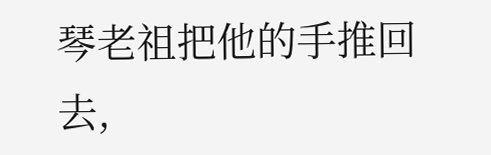琴老祖把他的手推回去,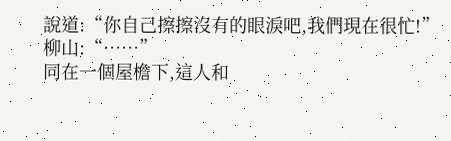說道:“你自己擦擦沒有的眼淚吧,我們現在很忙!”
柳山:“……”
同在一個屋檐下,這人和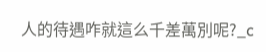人的待遇咋就這么千差萬別呢?_c